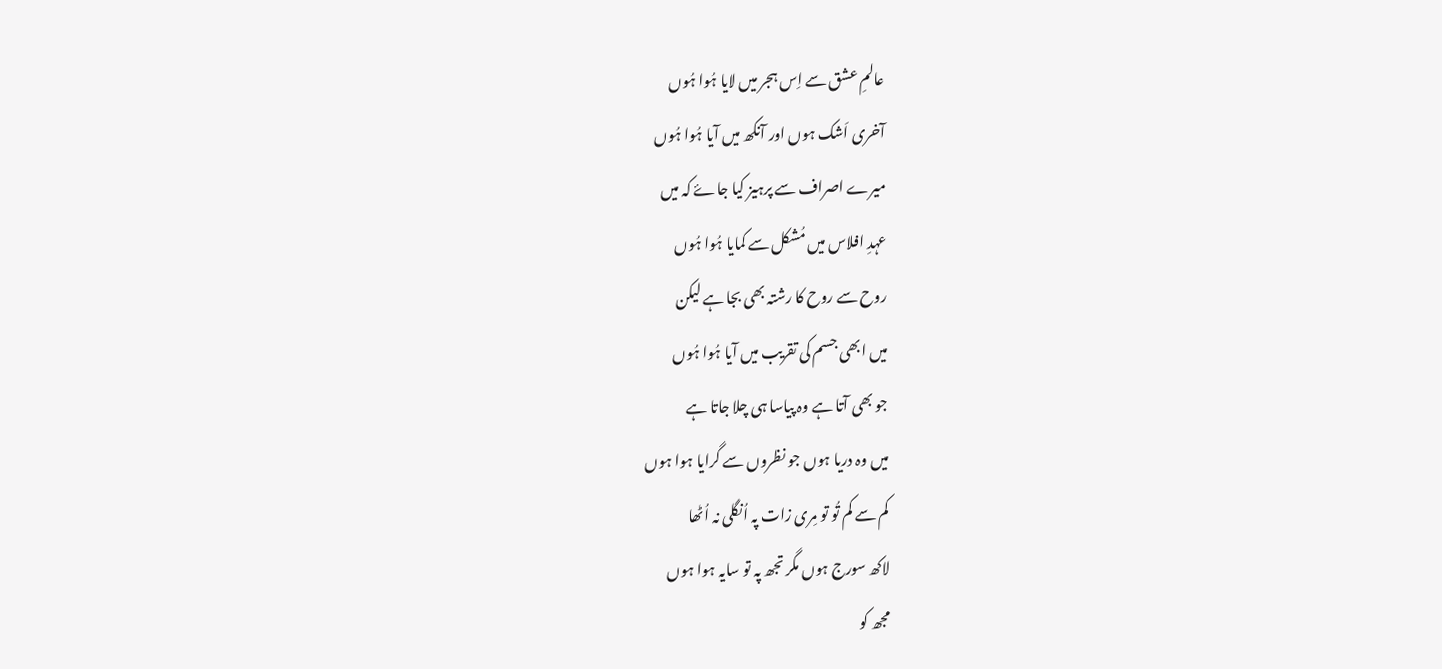عالمِ عشق سے اِس ہجر میں لایا ہُوا ہُوں
آخری اَشک ہوں اور آنکھ میں آیا ہُوا ہُوں
میرے اصراف سے پرہیز کیا جاۓ کہ میں
عہدِ افلاس میں مُشکل سے کمایا ہُوا ہُوں
روح سے روح کا رشتہ بھی بجا ہے لیکن
میں ابھی جسم کی تقریب میں آیا ہُوا ہُوں
جو بھی آتا ہے وہ پیاسا ہی چلا جاتا ہے
میں وہ دریا ہوں جو نظروں سے گرایا ہوا ہوں
کم سے کم تُو تو مِری زات پہ اُنگلی نہ اُٹھا
لاکھ سورج ہوں مگر تجھ پہ تو سایہ ہوا ہوں
مجھ کو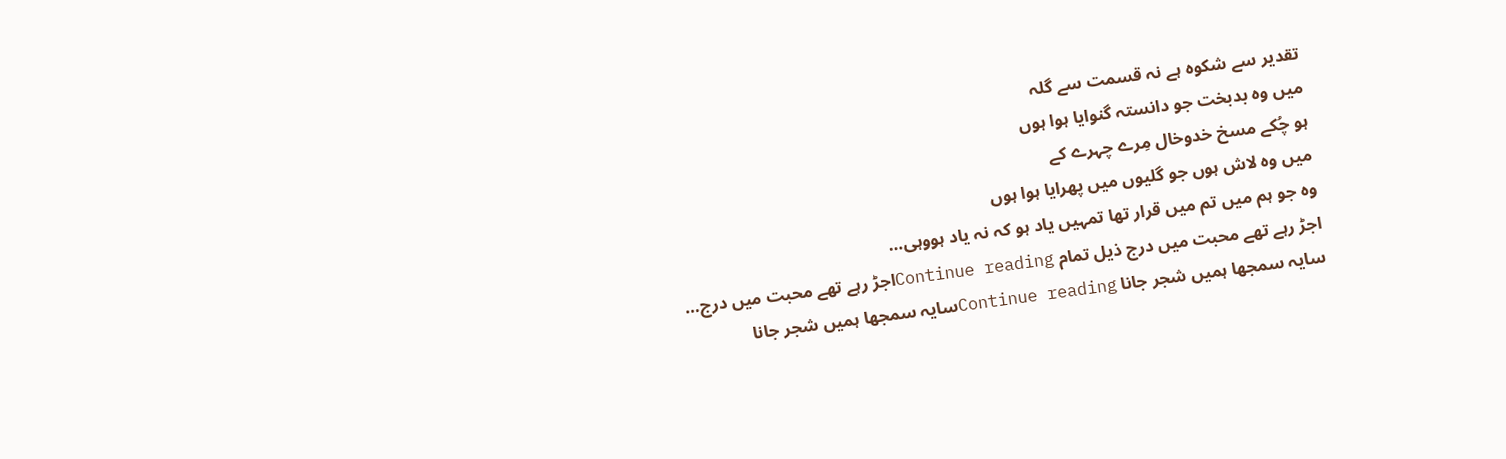تقدیر سے شکوہ ہے نہ قسمت سے گلہ
میں وہ بدبخت جو دانستہ گنوایا ہوا ہوں
ہو چُکے مسخ خدوخال مِرے چہرے کے
میں وہ لاش ہوں جو گلیوں میں پھرایا ہوا ہوں
وہ جو ہم میں تم میں قرار تھا تمہیں یاد ہو کہ نہ یاد ہووہی…
اجڑ رہے تھے محبت میں درج ذیل تمام Continue readingاجڑ رہے تھے محبت میں درج…
سایہ سمجھا ہمیں شجر جانا Continue readingسایہ سمجھا ہمیں شجر جانا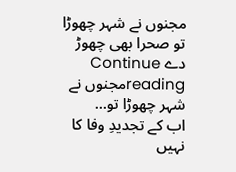مجنوں نے شہر چھوڑا تو صحرا بھی چھوڑ دے Continue readingمجنوں نے شہر چھوڑا تو…
اب کے تجدیدِ وفا کا نہیں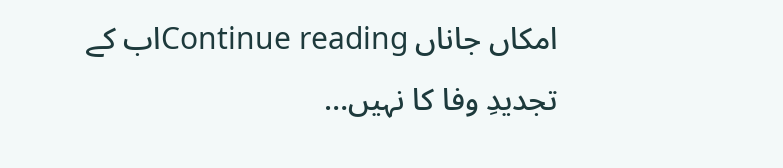امکاں جاناں Continue readingاب کے تجدیدِ وفا کا نہیں…